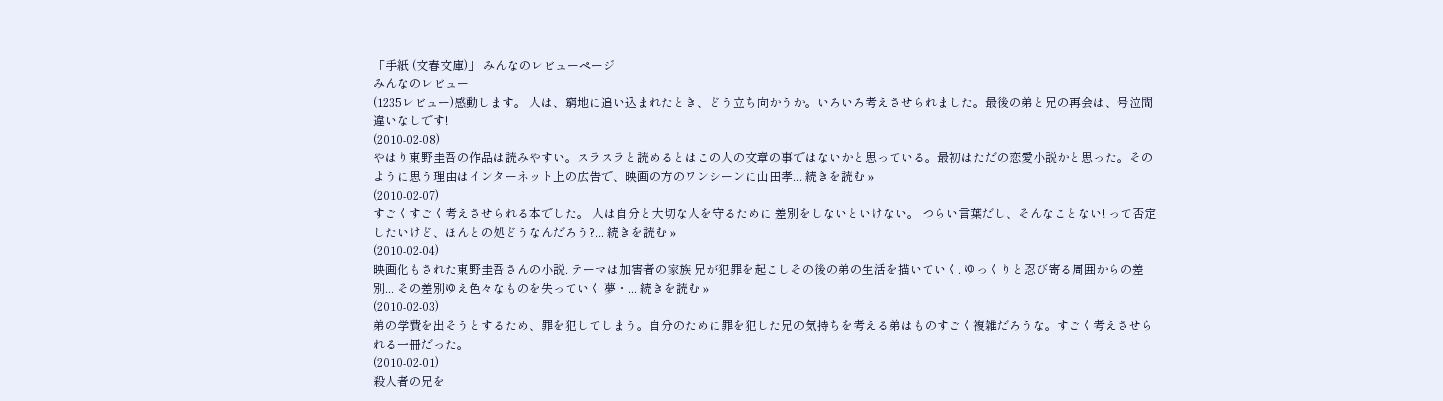「手紙 (文春文庫)」 みんなのレビューページ
みんなのレビュー
(1235レビュー)感動します。 人は、窮地に追い込まれたとき、どう立ち向かうか。いろいろ考えさせられました。最後の弟と兄の再会は、号泣間違いなしです!
(2010-02-08)
やはり東野圭吾の作品は読みやすい。スラスラと読めるとはこの人の文章の事ではないかと思っている。最初はただの恋愛小説かと思った。そのように思う理由はインターネット上の広告で、映画の方のワンシーンに山田孝... 続きを読む »
(2010-02-07)
すごくすごく考えさせられる本でした。 人は自分と大切な人を守るために 差別をしないといけない。 つらい言葉だし、そんなことない! って否定したいけど、ほんとの処どうなんだろう?... 続きを読む »
(2010-02-04)
映画化もされた東野圭吾さんの小説. テーマは加害者の家族 兄が犯罪を起こしその後の弟の生活を描いていく. ゆっくりと忍び寄る周囲からの差別... その差別ゆえ色々なものを失っていく 夢・... 続きを読む »
(2010-02-03)
弟の学費を出そうとするため、罪を犯してしまう。自分のために罪を犯した兄の気持ちを考える弟はものすごく複雑だろうな。すごく考えさせられる一冊だった。
(2010-02-01)
殺人者の兄を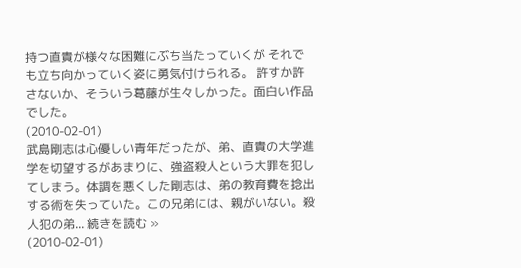持つ直貴が様々な困難にぶち当たっていくが それでも立ち向かっていく姿に勇気付けられる。 許すか許さないか、そういう葛藤が生々しかった。面白い作品でした。
(2010-02-01)
武島剛志は心優しい青年だったが、弟、直貴の大学進学を切望するがあまりに、強盗殺人という大罪を犯してしまう。体調を悪くした剛志は、弟の教育費を捻出する術を失っていた。この兄弟には、親がいない。殺人犯の弟... 続きを読む »
(2010-02-01)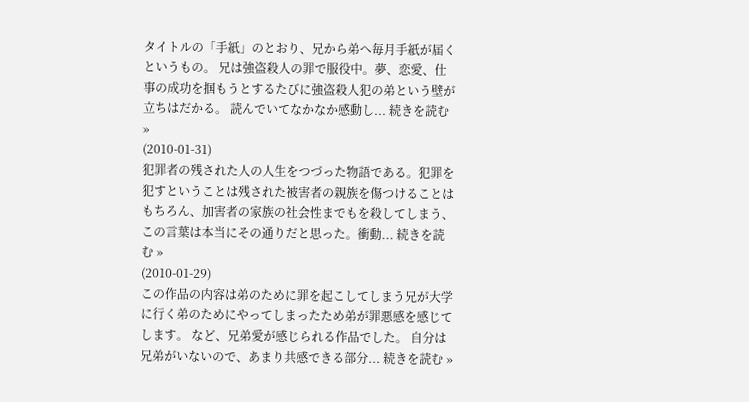タイトルの「手紙」のとおり、兄から弟へ毎月手紙が届くというもの。 兄は強盗殺人の罪で服役中。夢、恋愛、仕事の成功を掴もうとするたびに強盗殺人犯の弟という壁が立ちはだかる。 読んでいてなかなか感動し... 続きを読む »
(2010-01-31)
犯罪者の残された人の人生をつづった物語である。犯罪を 犯すということは残された被害者の親族を傷つけることはもちろん、加害者の家族の社会性までもを殺してしまう、この言葉は本当にその通りだと思った。衝動... 続きを読む »
(2010-01-29)
この作品の内容は弟のために罪を起こしてしまう兄が大学に行く弟のためにやってしまったため弟が罪悪感を感じてします。 など、兄弟愛が感じられる作品でした。 自分は兄弟がいないので、あまり共感できる部分... 続きを読む »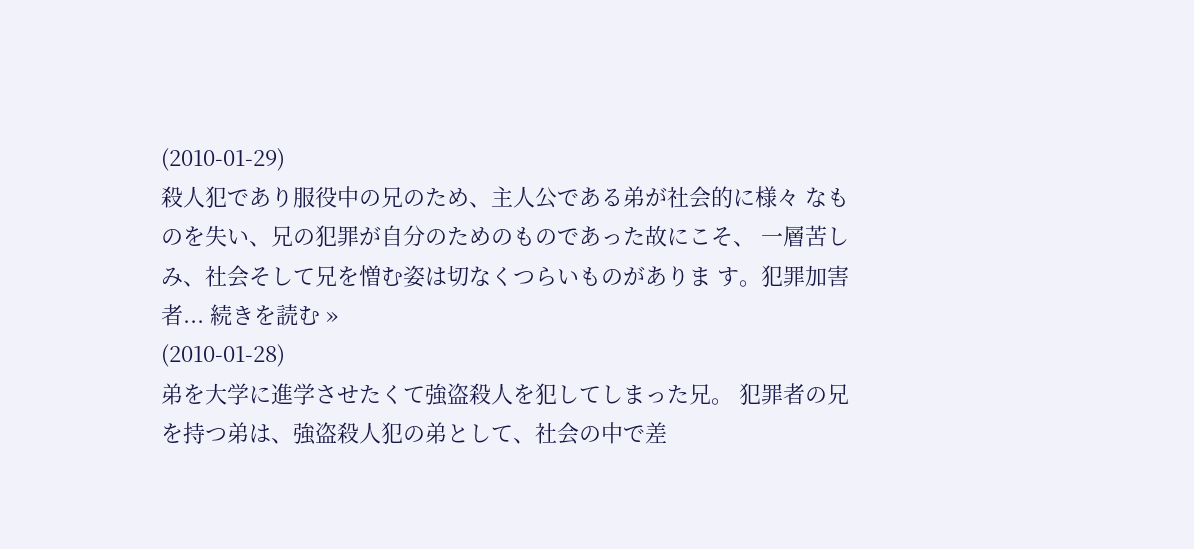(2010-01-29)
殺人犯であり服役中の兄のため、主人公である弟が社会的に様々 なものを失い、兄の犯罪が自分のためのものであった故にこそ、 一層苦しみ、社会そして兄を憎む姿は切なくつらいものがありま す。犯罪加害者... 続きを読む »
(2010-01-28)
弟を大学に進学させたくて強盗殺人を犯してしまった兄。 犯罪者の兄を持つ弟は、強盗殺人犯の弟として、社会の中で差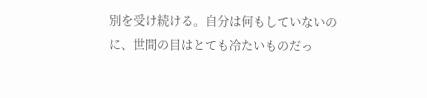別を受け続ける。自分は何もしていないのに、世間の目はとても冷たいものだっ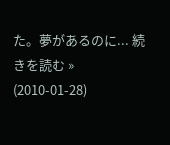た。夢があるのに... 続きを読む »
(2010-01-28)